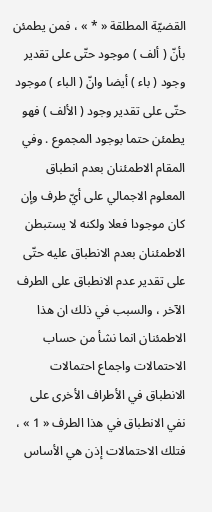القضيّة المطلقة « * » ، فمن يطمئن بأنّ ( ألف ) موجود حتّى على تقدير وجود ( باء ) أيضا وانّ ( الباء ) موجود حتّى على تقدير وجود ( الألف ) فهو يطمئن حتما بوجود المجموع . وفي المقام الاطمئنان بعدم انطباق المعلوم الاجمالي على أيّ طرف وإن كان موجودا فعلا ولكنه لا يستبطن الاطمئنان بعدم الانطباق عليه حتّى على تقدير عدم الانطباق على الطرف الآخر ، والسبب في ذلك ان هذا الاطمئنان انما نشأ من حساب الاحتمالات واجماع احتمالات الانطباق في الأطراف الأخرى على نفي الانطباق في هذا الطرف « 1 » ، فتلك الاحتمالات إذن هي الأساس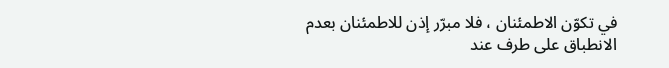في تكوّن الاطمئنان ، فلا مبرّر إذن للاطمئنان بعدم الانطباق على طرف عند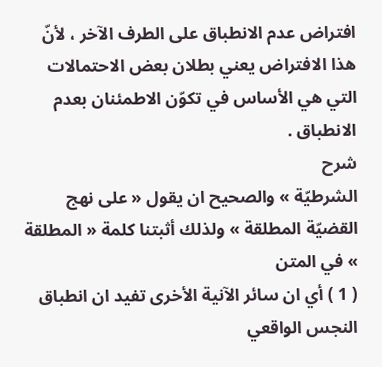افتراض عدم الانطباق على الطرف الآخر ، لأنّ هذا الافتراض يعني بطلان بعض الاحتمالات التي هي الأساس في تكوّن الاطمئنان بعدم الانطباق .
شرح
الشرطيّة » والصحيح ان يقول « على نهج القضيّة المطلقة » ولذلك أثبتنا كلمة « المطلقة » في المتن
( 1 ) أي ان سائر الآنية الأخرى تفيد ان انطباق النجس الواقعي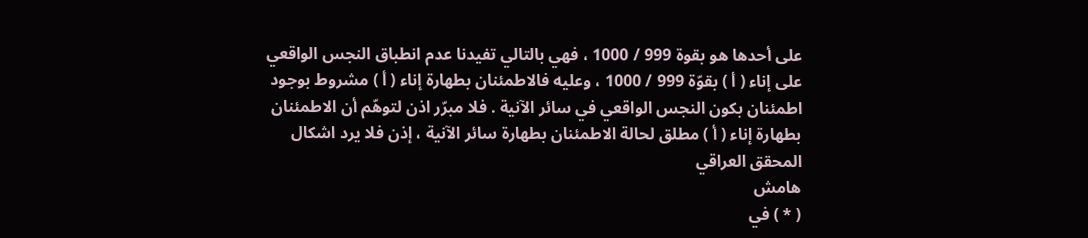على أحدها هو بقوة 999 / 1000 ، فهي بالتالي تفيدنا عدم انطباق النجس الواقعي على إناء ( أ ) بقوّة 999 / 1000 ، وعليه فالاطمئنان بطهارة إناء ( أ ) مشروط بوجود اطمئنان بكون النجس الواقعي في سائر الآنية . فلا مبرّر اذن لتوهّم أن الاطمئنان بطهارة إناء ( أ ) مطلق لحالة الاطمئنان بطهارة سائر الآنية ، إذن فلا يرد اشكال المحقق العراقي
هامش
( * ) في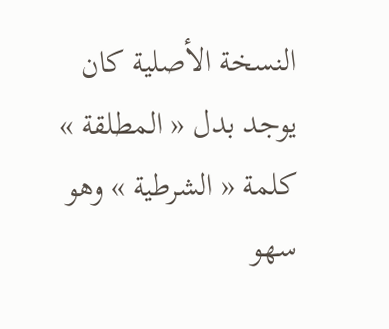النسخة الأصلية كان يوجد بدل « المطلقة » كلمة « الشرطية » وهو سهو